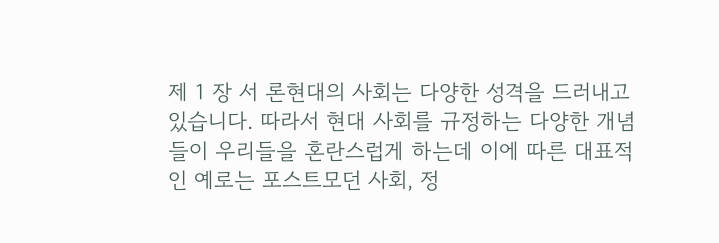제 1 장 서 론현대의 사회는 다양한 성격을 드러내고 있습니다. 따라서 현대 사회를 규정하는 다양한 개념들이 우리들을 혼란스럽게 하는데 이에 따른 대표적인 예로는 포스트모던 사회, 정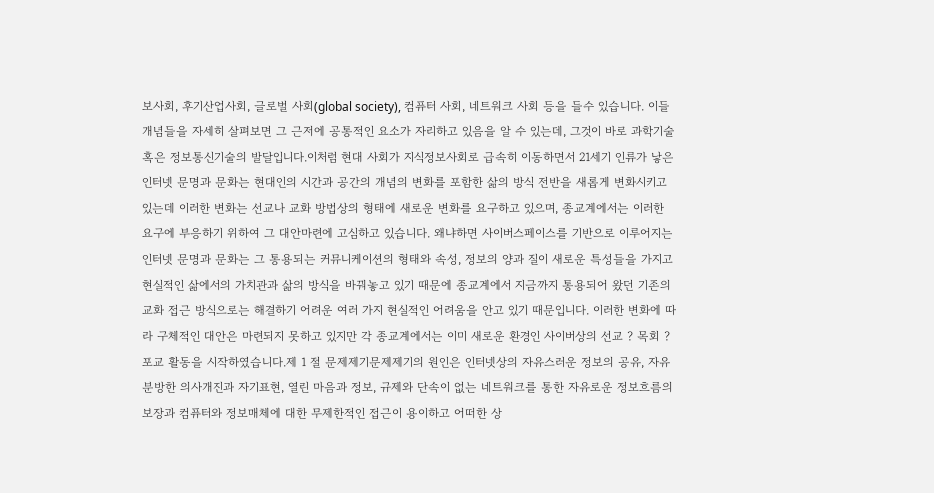보사회, 후기산업사회, 글로벌 사회(global society), 컴퓨터 사회, 네트워크 사회 등을 들수 있습니다. 이들 개념들을 자세히 살펴보면 그 근저에 공통적인 요소가 자리하고 있음을 알 수 있는데, 그것이 바로 과학기술 혹은 정보통신기술의 발달입니다.이처럼 현대 사회가 지식정보사회로 급속히 이동하면서 21세기 인류가 낳은 인터넷 문명과 문화는 현대인의 시간과 공간의 개념의 변화를 포함한 삶의 방식 전반을 새롭게 변화시키고 있는데 이러한 변화는 선교나 교화 방법상의 형태에 새로운 변화를 요구하고 있으며, 종교계에서는 이러한 요구에 부응하기 위하여 그 대안마련에 고심하고 있습니다. 왜냐하면 사이버스페이스를 기반으로 이루어지는 인터넷 문명과 문화는 그 통용되는 커뮤니케이션의 형태와 속성, 정보의 양과 질이 새로운 특성들을 가지고 현실적인 삶에서의 가치관과 삶의 방식을 바꿔놓고 있기 때문에 종교계에서 지금까지 통용되어 왔던 기존의 교화 접근 방식으로는 해결하기 어려운 여러 가지 현실적인 어려움을 안고 있기 때문입니다. 이러한 변화에 따라 구체적인 대안은 마련되지 못하고 있지만 각 종교계에서는 이미 새로운 환경인 사이버상의 선교 ? 목회 ? 포교 활동을 시작하였습니다.제 1 절 문제제기문제제기의 원인은 인터넷상의 자유스러운 정보의 공유, 자유분방한 의사개진과 자기표현, 열린 마음과 정보, 규제와 단속이 없는 네트워크를 통한 자유로운 정보흐름의 보장과 컴퓨터와 정보매체에 대한 무제한적인 접근이 용이하고 어떠한 상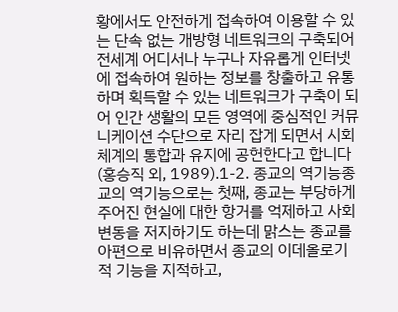황에서도 안전하게 접속하여 이용할 수 있는 단속 없는 개방형 네트워크의 구축되어 전세계 어디서나 누구나 자유롭게 인터넷에 접속하여 원하는 정보를 창출하고 유통하며 획득할 수 있는 네트워크가 구축이 되어 인간 생활의 모든 영역에 중심적인 커뮤니케이션 수단으로 자리 잡게 되면서 시회체계의 통합과 유지에 공헌한다고 합니다(홍승직 외, 1989).1-2. 종교의 역기능종교의 역기능으로는 첫째, 종교는 부당하게 주어진 현실에 대한 항거를 억제하고 사회변동을 저지하기도 하는데 맑스는 종교를 아편으로 비유하면서 종교의 이데올로기적 기능을 지적하고,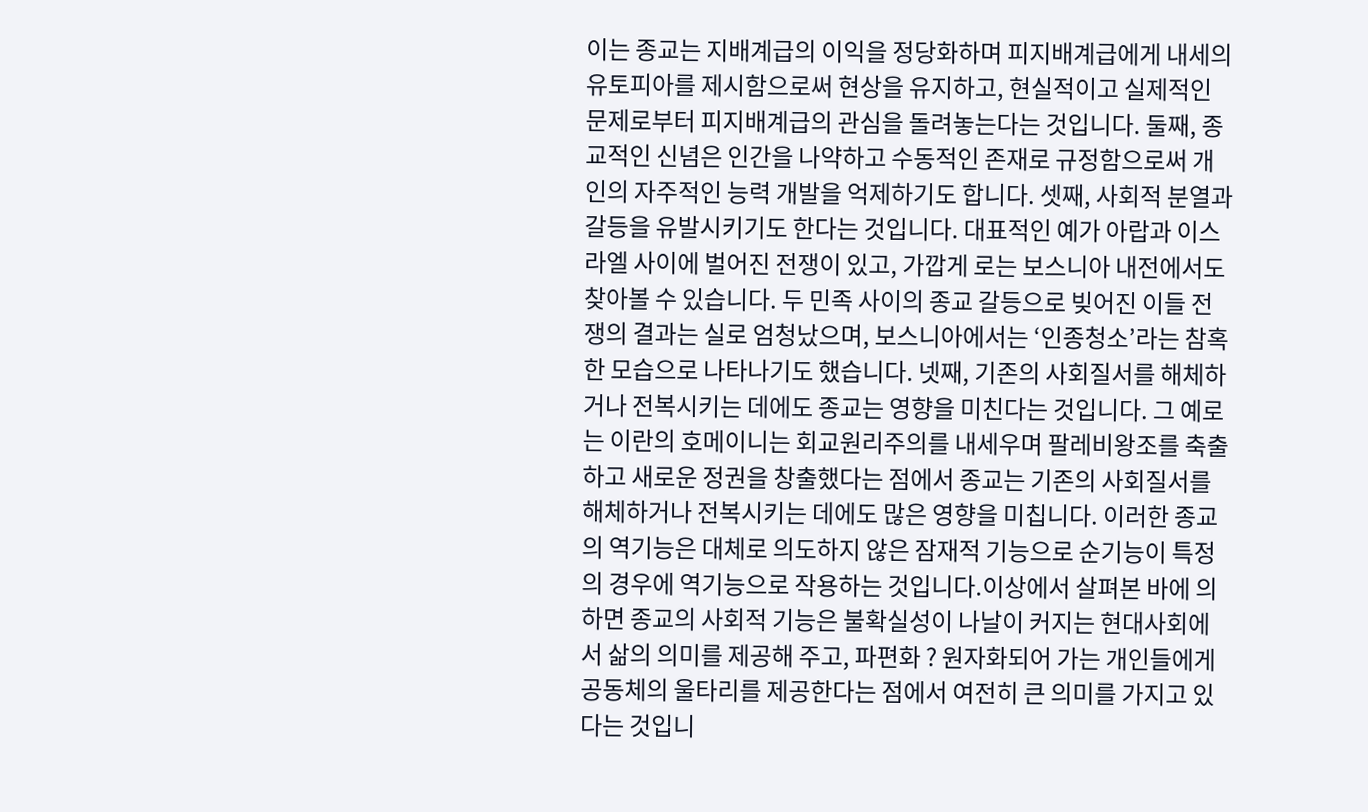이는 종교는 지배계급의 이익을 정당화하며 피지배계급에게 내세의 유토피아를 제시함으로써 현상을 유지하고, 현실적이고 실제적인 문제로부터 피지배계급의 관심을 돌려놓는다는 것입니다. 둘째, 종교적인 신념은 인간을 나약하고 수동적인 존재로 규정함으로써 개인의 자주적인 능력 개발을 억제하기도 합니다. 셋째, 사회적 분열과 갈등을 유발시키기도 한다는 것입니다. 대표적인 예가 아랍과 이스라엘 사이에 벌어진 전쟁이 있고, 가깝게 로는 보스니아 내전에서도 찾아볼 수 있습니다. 두 민족 사이의 종교 갈등으로 빚어진 이들 전쟁의 결과는 실로 엄청났으며, 보스니아에서는 ‘인종청소’라는 참혹한 모습으로 나타나기도 했습니다. 넷째, 기존의 사회질서를 해체하거나 전복시키는 데에도 종교는 영향을 미친다는 것입니다. 그 예로는 이란의 호메이니는 회교원리주의를 내세우며 팔레비왕조를 축출하고 새로운 정권을 창출했다는 점에서 종교는 기존의 사회질서를 해체하거나 전복시키는 데에도 많은 영향을 미칩니다. 이러한 종교의 역기능은 대체로 의도하지 않은 잠재적 기능으로 순기능이 특정의 경우에 역기능으로 작용하는 것입니다.이상에서 살펴본 바에 의하면 종교의 사회적 기능은 불확실성이 나날이 커지는 현대사회에서 삶의 의미를 제공해 주고, 파편화 ? 원자화되어 가는 개인들에게 공동체의 울타리를 제공한다는 점에서 여전히 큰 의미를 가지고 있다는 것입니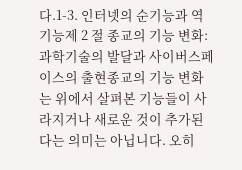다.1-3. 인터넷의 순기능과 역기능제 2 절 종교의 기능 변화:과학기술의 발달과 사이버스페이스의 출현종교의 기능 변화는 위에서 살펴본 기능들이 사라지거나 새로운 것이 추가된다는 의미는 아닙니다. 오히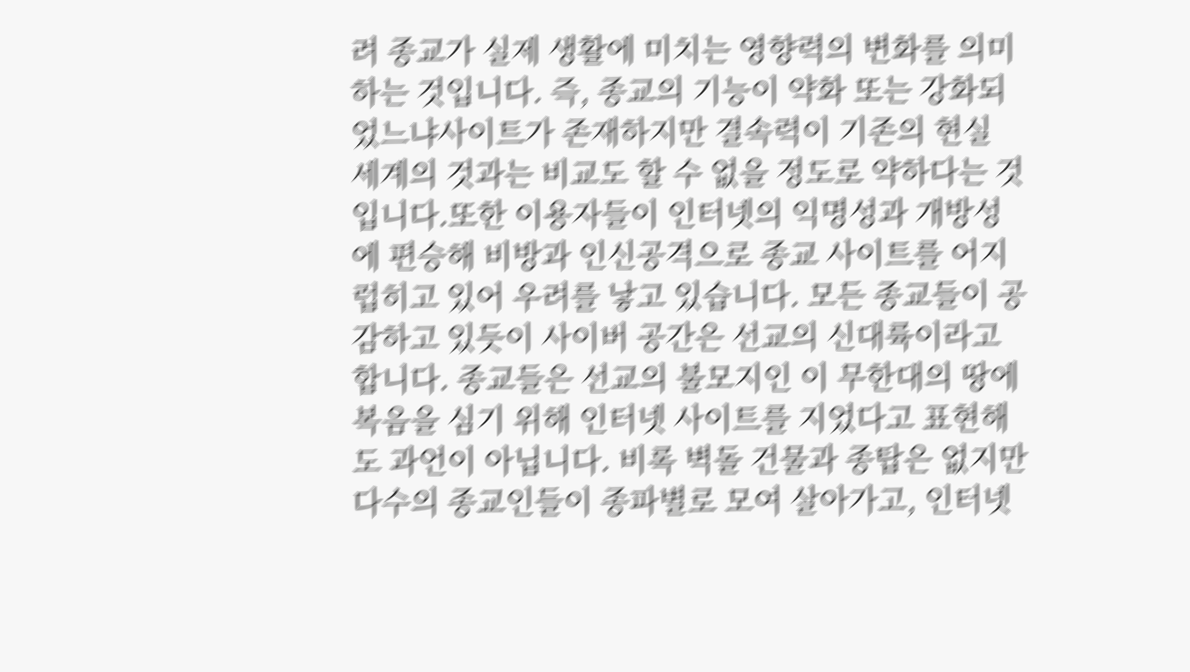려 종교가 실제 생활에 미치는 영향력의 변화를 의미하는 것입니다. 즉, 종교의 기능이 약화 또는 강화되었느냐사이트가 존재하지만 결속력이 기존의 현실 세계의 것과는 비교도 할 수 없을 정도로 약하다는 것입니다.또한 이용자들이 인터넷의 익명성과 개방성에 편승해 비방과 인신공격으로 종교 사이트를 어지럽히고 있어 우려를 낳고 있습니다. 모든 종교들이 공감하고 있듯이 사이버 공간은 선교의 신대륙이라고 합니다. 종교들은 선교의 불모지인 이 무한대의 땅에 복음을 심기 위해 인터넷 사이트를 지었다고 표현해도 과언이 아닙니다. 비록 벽돌 건물과 종탑은 없지만 다수의 종교인들이 종파별로 모여 살아가고, 인터넷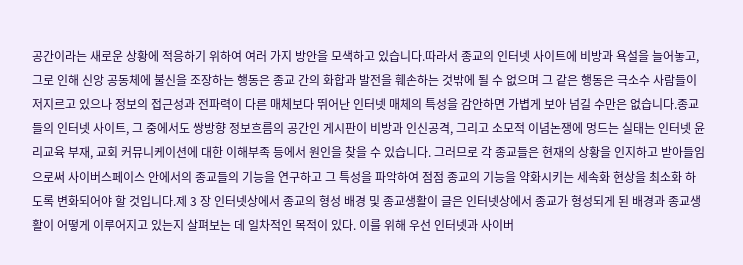공간이라는 새로운 상황에 적응하기 위하여 여러 가지 방안을 모색하고 있습니다.따라서 종교의 인터넷 사이트에 비방과 욕설을 늘어놓고, 그로 인해 신앙 공동체에 불신을 조장하는 행동은 종교 간의 화합과 발전을 훼손하는 것밖에 될 수 없으며 그 같은 행동은 극소수 사람들이 저지르고 있으나 정보의 접근성과 전파력이 다른 매체보다 뛰어난 인터넷 매체의 특성을 감안하면 가볍게 보아 넘길 수만은 없습니다.종교들의 인터넷 사이트, 그 중에서도 쌍방향 정보흐름의 공간인 게시판이 비방과 인신공격, 그리고 소모적 이념논쟁에 멍드는 실태는 인터넷 윤리교육 부재, 교회 커뮤니케이션에 대한 이해부족 등에서 원인을 찾을 수 있습니다. 그러므로 각 종교들은 현재의 상황을 인지하고 받아들임으로써 사이버스페이스 안에서의 종교들의 기능을 연구하고 그 특성을 파악하여 점점 종교의 기능을 약화시키는 세속화 현상을 최소화 하도록 변화되어야 할 것입니다.제 3 장 인터넷상에서 종교의 형성 배경 및 종교생활이 글은 인터넷상에서 종교가 형성되게 된 배경과 종교생활이 어떻게 이루어지고 있는지 살펴보는 데 일차적인 목적이 있다. 이를 위해 우선 인터넷과 사이버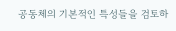공동체의 기본적인 특성들을 검토하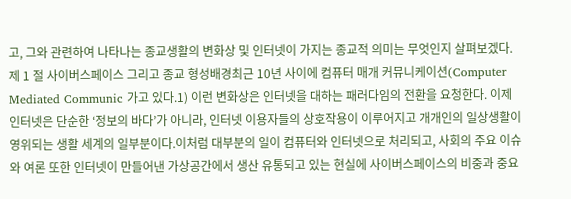고, 그와 관련하여 나타나는 종교생활의 변화상 및 인터넷이 가지는 종교적 의미는 무엇인지 살펴보겠다.제 1 절 사이버스페이스 그리고 종교 형성배경최근 10년 사이에 컴퓨터 매개 커뮤니케이션(Computer Mediated Communic 가고 있다.1) 이런 변화상은 인터넷을 대하는 패러다임의 전환을 요청한다. 이제 인터넷은 단순한 ‘정보의 바다’가 아니라, 인터넷 이용자들의 상호작용이 이루어지고 개개인의 일상생활이 영위되는 생활 세계의 일부분이다.이처럼 대부분의 일이 컴퓨터와 인터넷으로 처리되고, 사회의 주요 이슈와 여론 또한 인터넷이 만들어낸 가상공간에서 생산 유통되고 있는 현실에 사이버스페이스의 비중과 중요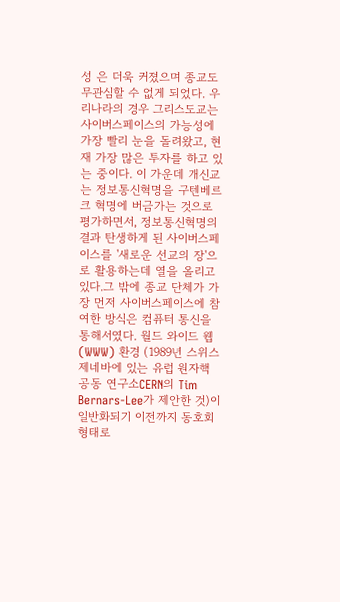성 은 더욱 커졌으며 종교도 무관심할 수 없게 되었다. 우리나라의 경우 그리스도교는 사이버스페이스의 가능성에 가장 빨리 눈을 돌려왔고, 현재 가장 많은 투자를 하고 있는 중이다. 이 가운데 개신교는 정보통신혁명을 구텐베르크 혁명에 버금가는 것으로 평가하면서, 정보통신혁명의 결과 탄생하게 된 사이버스페이스를 '새로운 선교의 장'으로 활용하는데 열을 올리고 있다.그 밖에 종교 단체가 가장 먼저 사이버스페이스에 참여한 방식은 컴퓨터 통신을 통해서였다. 월드 와이드 웹(WWW) 환경 (1989년 스위스 제네바에 있는 유럽 원자핵 공동 연구소CERN의 Tim Bernars-Lee가 제안한 것)이 일반화되기 이전까지 동호회 형태로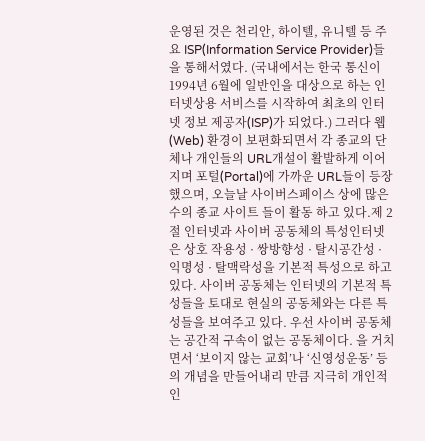운영된 것은 천리안, 하이텔, 유니텔 등 주요 ISP(Information Service Provider)들을 통해서였다. (국내에서는 한국 통신이 1994년 6월에 일반인을 대상으로 하는 인터넷상용 서비스를 시작하여 최초의 인터넷 정보 제공자(ISP)가 되었다.) 그러다 웹(Web) 환경이 보편화되면서 각 종교의 단체나 개인들의 URL개설이 활발하게 이어지며 포털(Portal)에 가까운 URL들이 등장했으며, 오늘날 사이버스페이스 상에 많은 수의 종교 사이트 들이 활동 하고 있다.제 2 절 인터넷과 사이버 공동체의 특성인터넷은 상호 작용성 · 쌍방향성 · 탈시공간성 · 익명성 · 탈맥락성을 기본적 특성으로 하고 있다. 사이버 공동체는 인터넷의 기본적 특성들을 토대로 현실의 공동체와는 다른 특성들을 보여주고 있다. 우선 사이버 공동체는 공간적 구속이 없는 공동체이다. 을 거치면서 ‘보이지 않는 교회’나 ‘신영성운동’ 등의 개념을 만들어내리 만큼 지극히 개인적인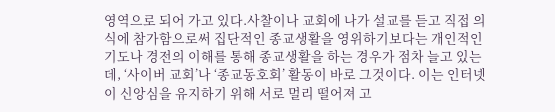영역으로 되어 가고 있다.사찰이나 교회에 나가 설교를 듣고 직접 의식에 참가함으로써 집단적인 종교생활을 영위하기보다는 개인적인 기도나 경전의 이해를 통해 종교생활을 하는 경우가 점차 늘고 있는데, ‘사이버 교회’나 ‘종교동호회’ 활동이 바로 그것이다. 이는 인터넷이 신앙심을 유지하기 위해 서로 멀리 떨어져 고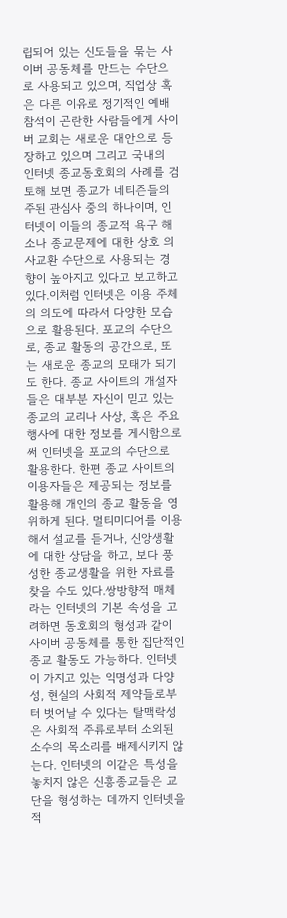립되어 있는 신도들을 묶는 사이버 공동체를 만드는 수단으로 사용되고 있으며, 직업상 혹은 다른 이유로 정기적인 예배 참석이 곤란한 사람들에게 사이버 교회는 새로운 대안으로 등장하고 있으며 그리고 국내의 인터넷 종교동호회의 사례를 검토해 보면 종교가 네티즌들의 주된 관심사 중의 하나이며, 인터넷이 이들의 종교적 욕구 해소나 종교문제에 대한 상호 의사교환 수단으로 사용되는 경향이 높아지고 있다고 보고하고 있다.이처럼 인터넷은 이용 주체의 의도에 따라서 다양한 모습으로 활용된다. 포교의 수단으로, 종교 활동의 공간으로, 또는 새로운 종교의 모태가 되기도 한다. 종교 사이트의 개설자들은 대부분 자신이 믿고 있는 종교의 교리나 사상, 혹은 주요 행사에 대한 정보를 게시함으로써 인터넷을 포교의 수단으로 활용한다. 한편 종교 사이트의 이용자들은 제공되는 정보를 활용해 개인의 종교 활동을 영위하게 된다. 멀티미디어를 이용해서 설교를 듣거나, 신앙생활에 대한 상담을 하고, 보다 풍성한 종교생활을 위한 자료를 찾을 수도 있다.쌍방향적 매체라는 인터넷의 기본 속성을 고려하면 동호회의 형성과 같이 사이버 공동체를 통한 집단적인 종교 활동도 가능하다. 인터넷이 가지고 있는 익명성과 다양성, 현실의 사회적 제약들로부터 벗어날 수 있다는 탈맥락성은 사회적 주류로부터 소외된 소수의 목소리를 배제시키지 않는다. 인터넷의 이같은 특성을 놓치지 않은 신흥종교들은 교단을 형성하는 데까지 인터넷을 적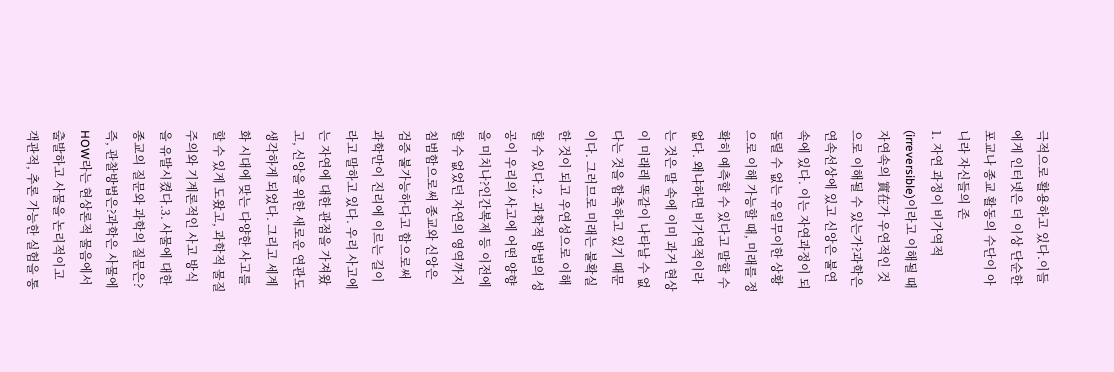극적으로 활용하고 있다.이들에게 인터넷은 더 이상 단순한 포교나 종교 활동의 수단이 아니라 자신들의 존
1. 자연 과정이 비가역적(irreversible)이라고 이해될 때 자연속의 實在가 우연적인 것으로 이해될 수 있는가?과학은 연속선상에 있고 신앙은 불연속에 있다. 이는 자연과정이 되돌릴 수 없는 유일무이한 상황으로 이해 가능할 때, 미래를 정확히 예측할 수 있다고 말할 수 없다. 왜냐하면 비가역적이라는 것은 말 속에 이미 과거 현상이 미래레 똑같이 나타날 수 없다는 것을 함축하고 있기 때문이다. 그러므로 미래는 불확실한 것이 되고 우연성으로 이해할 수 있다.2. 과학적 방법의 성공이 우리의 사고에 어떤 양향을 미치나?인간복제 등 이전에 할 수 없었던 자연의 영역까지 침범함으로써 종교와 신앙은 검증 불가능하다고 함으로써 과학만이 진리에 이르는 길이라고 말하고 있다. 우리 사고에는 자연에 대한 관점을 가져왔고, 신앙을 위한 새로운 연관도 생각하게 되었다. 그리고 세계화 시대에 맞는 다양한 사고를 할 수 있게 도왔고, 과학적 물질주의와 기계론적인 사고 방식을 유발시켰다.3. 사물에 대한 종교의 질문와 과학의 질문은? 즉, 관찰방법은?과학은 사물에 HOW라는 현상론적 물음에서 출발하고 사물을 논리적이고 객관적, 추론 가능한 실험을 통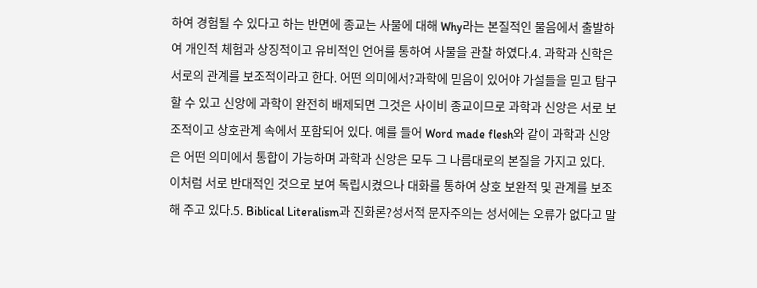하여 경험될 수 있다고 하는 반면에 종교는 사물에 대해 Why라는 본질적인 물음에서 출발하여 개인적 체험과 상징적이고 유비적인 언어를 통하여 사물을 관찰 하였다.4. 과학과 신학은 서로의 관계를 보조적이라고 한다. 어떤 의미에서?과학에 믿음이 있어야 가설들을 믿고 탐구할 수 있고 신앙에 과학이 완전히 배제되면 그것은 사이비 종교이므로 과학과 신앙은 서로 보조적이고 상호관계 속에서 포함되어 있다. 예를 들어 Word made flesh와 같이 과학과 신앙은 어떤 의미에서 통합이 가능하며 과학과 신앙은 모두 그 나름대로의 본질을 가지고 있다. 이처럼 서로 반대적인 것으로 보여 독립시켰으나 대화를 통하여 상호 보완적 및 관계를 보조해 주고 있다.5. Biblical Literalism과 진화론?성서적 문자주의는 성서에는 오류가 없다고 말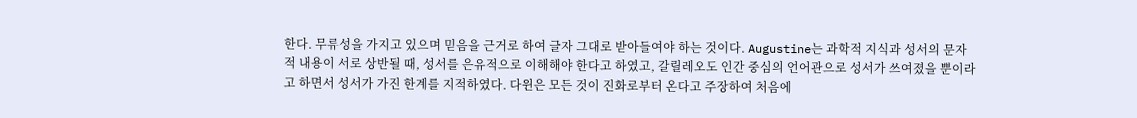한다. 무류성을 가지고 있으며 믿음을 근거로 하여 글자 그대로 받아들여야 하는 것이다. Augustine는 과학적 지식과 성서의 문자적 내용이 서로 상반될 때, 성서를 은유적으로 이해해야 한다고 하였고, 갈릴레오도 인간 중심의 언어관으로 성서가 쓰여졌을 뿐이라고 하면서 성서가 가진 한계를 지적하였다. 다윈은 모든 것이 진화로부터 온다고 주장하여 처음에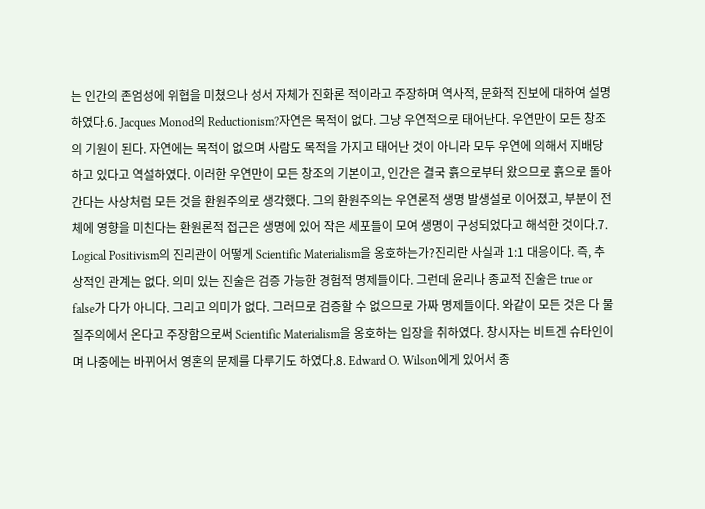는 인간의 존엄성에 위협을 미쳤으나 성서 자체가 진화론 적이라고 주장하며 역사적, 문화적 진보에 대하여 설명하였다.6. Jacques Monod의 Reductionism?자연은 목적이 없다. 그냥 우연적으로 태어난다. 우연만이 모든 창조의 기원이 된다. 자연에는 목적이 없으며 사람도 목적을 가지고 태어난 것이 아니라 모두 우연에 의해서 지배당하고 있다고 역설하였다. 이러한 우연만이 모든 창조의 기본이고, 인간은 결국 흙으로부터 왔으므로 흙으로 돌아간다는 사상처럼 모든 것을 환원주의로 생각했다. 그의 환원주의는 우연론적 생명 발생설로 이어졌고, 부분이 전체에 영향을 미친다는 환원론적 접근은 생명에 있어 작은 세포들이 모여 생명이 구성되었다고 해석한 것이다.7. Logical Positivism의 진리관이 어떻게 Scientific Materialism을 옹호하는가?진리란 사실과 1:1 대응이다. 즉, 추상적인 관계는 없다. 의미 있는 진술은 검증 가능한 경험적 명제들이다. 그런데 윤리나 종교적 진술은 true or false가 다가 아니다. 그리고 의미가 없다. 그러므로 검증할 수 없으므로 가짜 명제들이다. 와같이 모든 것은 다 물질주의에서 온다고 주장함으로써 Scientific Materialism을 옹호하는 입장을 취하였다. 창시자는 비트겐 슈타인이며 나중에는 바뀌어서 영혼의 문제를 다루기도 하였다.8. Edward O. Wilson에게 있어서 종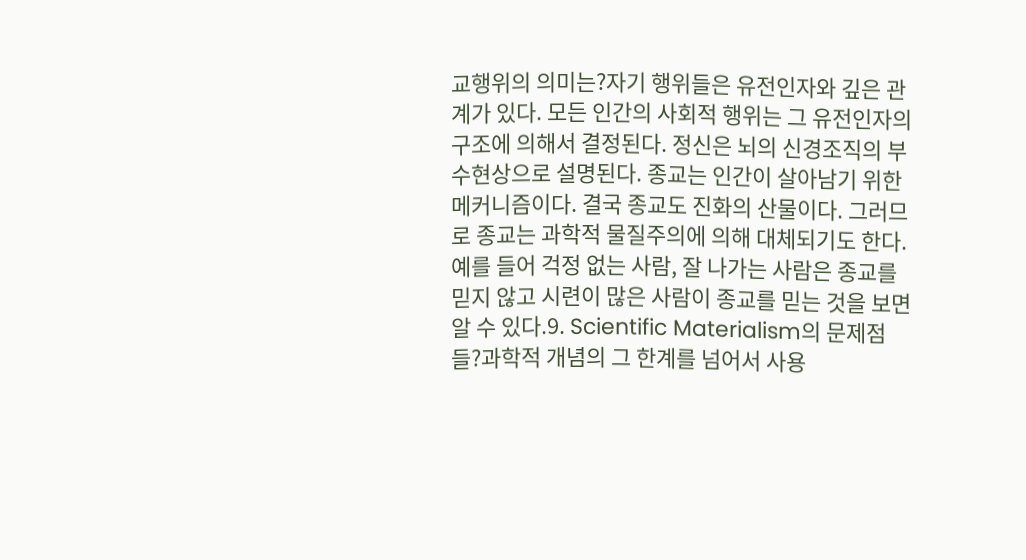교행위의 의미는?자기 행위들은 유전인자와 깊은 관계가 있다. 모든 인간의 사회적 행위는 그 유전인자의 구조에 의해서 결정된다. 정신은 뇌의 신경조직의 부수현상으로 설명된다. 종교는 인간이 살아남기 위한 메커니즘이다. 결국 종교도 진화의 산물이다. 그러므로 종교는 과학적 물질주의에 의해 대체되기도 한다. 예를 들어 걱정 없는 사람, 잘 나가는 사람은 종교를 믿지 않고 시련이 많은 사람이 종교를 믿는 것을 보면 알 수 있다.9. Scientific Materialism의 문제점들?과학적 개념의 그 한계를 넘어서 사용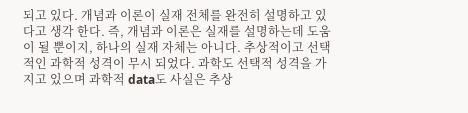되고 있다. 개념과 이론이 실재 전체를 완전히 설명하고 있다고 생각 한다. 즉, 개념과 이론은 실재를 설명하는데 도움이 될 뿐이지, 하나의 실재 자체는 아니다. 추상적이고 선택적인 과학적 성격이 무시 되었다. 과학도 선택적 성격을 가지고 있으며 과학적 data도 사실은 추상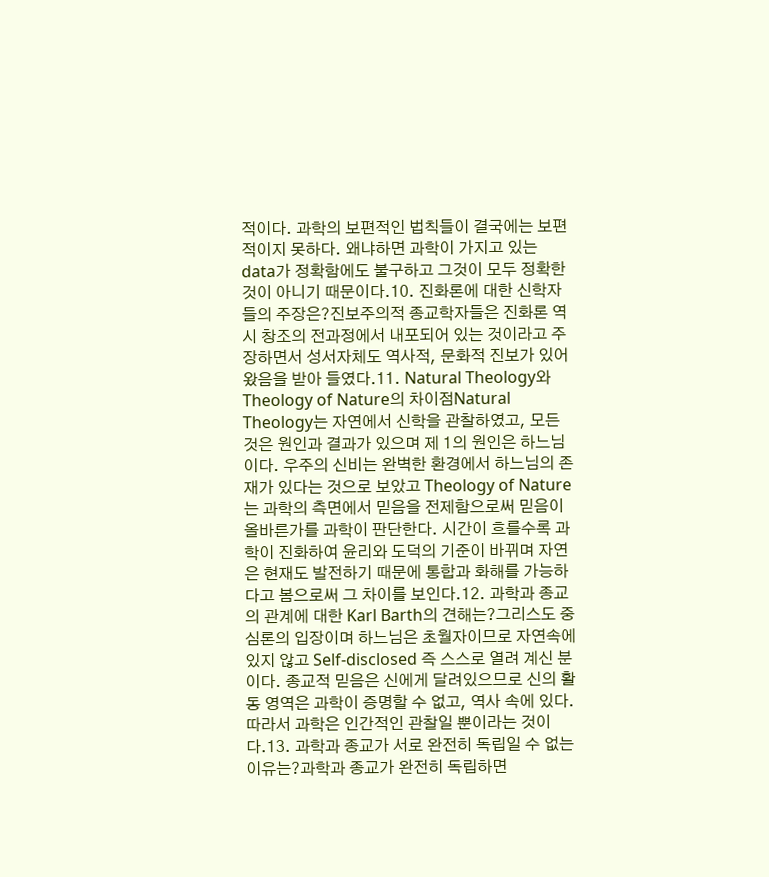적이다. 과학의 보편적인 법칙들이 결국에는 보편적이지 못하다. 왜냐하면 과학이 가지고 있는 data가 정확함에도 불구하고 그것이 모두 정확한 것이 아니기 때문이다.10. 진화론에 대한 신학자들의 주장은?진보주의적 종교학자들은 진화론 역시 창조의 전과정에서 내포되어 있는 것이라고 주장하면서 성서자체도 역사적, 문화적 진보가 있어 왔음을 받아 들였다.11. Natural Theology와 Theology of Nature의 차이점Natural Theology는 자연에서 신학을 관찰하였고, 모든 것은 원인과 결과가 있으며 제 1의 원인은 하느님이다. 우주의 신비는 완벽한 환경에서 하느님의 존재가 있다는 것으로 보았고 Theology of Nature는 과학의 측면에서 믿음을 전제함으로써 믿음이 올바른가를 과학이 판단한다. 시간이 흐를수록 과학이 진화하여 윤리와 도덕의 기준이 바뀌며 자연은 현재도 발전하기 때문에 통합과 화해를 가능하다고 봄으로써 그 차이를 보인다.12. 과학과 종교의 관계에 대한 Karl Barth의 견해는?그리스도 중심론의 입장이며 하느님은 초월자이므로 자연속에 있지 않고 Self-disclosed 즉 스스로 열려 계신 분이다. 종교적 믿음은 신에게 달려있으므로 신의 활동 영역은 과학이 증명할 수 없고, 역사 속에 있다. 따라서 과학은 인간적인 관찰일 뿐이라는 것이다.13. 과학과 종교가 서로 완전히 독립일 수 없는 이유는?과학과 종교가 완전히 독립하면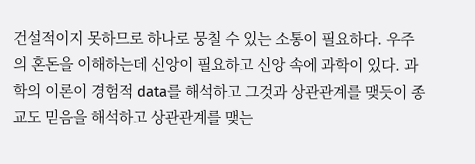건설적이지 못하므로 하나로 뭉칠 수 있는 소통이 필요하다. 우주의 혼돈을 이해하는데 신앙이 필요하고 신앙 속에 과학이 있다. 과학의 이론이 경험적 data를 해석하고 그것과 상관관계를 맺듯이 종교도 믿음을 해석하고 상관관계를 맺는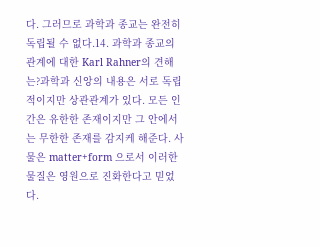다. 그러므로 과학과 종교는 완전히 독립될 수 없다.14. 과학과 종교의 관계에 대한 Karl Rahner의 견해는?과학과 신앙의 내용은 서로 독립적이지만 상관관계가 있다. 모든 인간은 유한한 존재이지만 그 안에서는 무한한 존재를 감지케 해준다. 사물은 matter+form 으로서 이러한 물질은 영원으로 진화한다고 믿었다.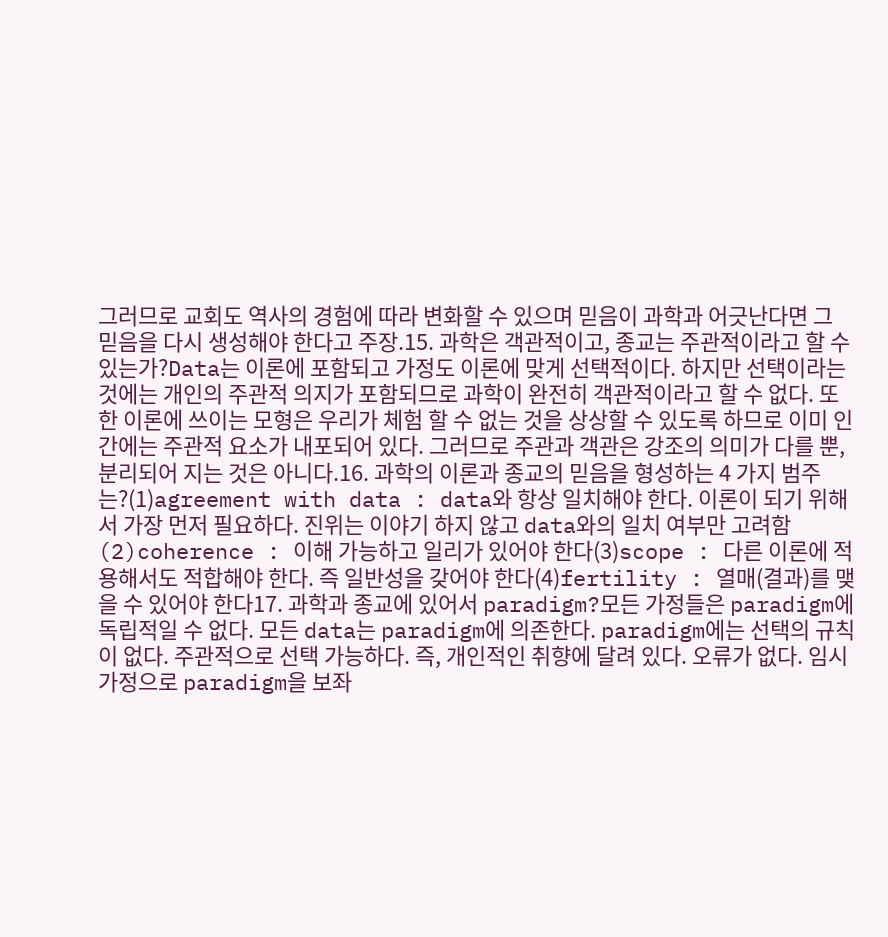그러므로 교회도 역사의 경험에 따라 변화할 수 있으며 믿음이 과학과 어긋난다면 그 믿음을 다시 생성해야 한다고 주장.15. 과학은 객관적이고, 종교는 주관적이라고 할 수 있는가?Data는 이론에 포함되고 가정도 이론에 맞게 선택적이다. 하지만 선택이라는 것에는 개인의 주관적 의지가 포함되므로 과학이 완전히 객관적이라고 할 수 없다. 또한 이론에 쓰이는 모형은 우리가 체험 할 수 없는 것을 상상할 수 있도록 하므로 이미 인간에는 주관적 요소가 내포되어 있다. 그러므로 주관과 객관은 강조의 의미가 다를 뿐, 분리되어 지는 것은 아니다.16. 과학의 이론과 종교의 믿음을 형성하는 4 가지 범주는?(1)agreement with data : data와 항상 일치해야 한다. 이론이 되기 위해서 가장 먼저 필요하다. 진위는 이야기 하지 않고 data와의 일치 여부만 고려함(2)coherence : 이해 가능하고 일리가 있어야 한다(3)scope : 다른 이론에 적용해서도 적합해야 한다. 즉 일반성을 갖어야 한다(4)fertility : 열매(결과)를 맺을 수 있어야 한다17. 과학과 종교에 있어서 paradigm?모든 가정들은 paradigm에 독립적일 수 없다. 모든 data는 paradigm에 의존한다. paradigm에는 선택의 규칙이 없다. 주관적으로 선택 가능하다. 즉, 개인적인 취향에 달려 있다. 오류가 없다. 임시 가정으로 paradigm을 보좌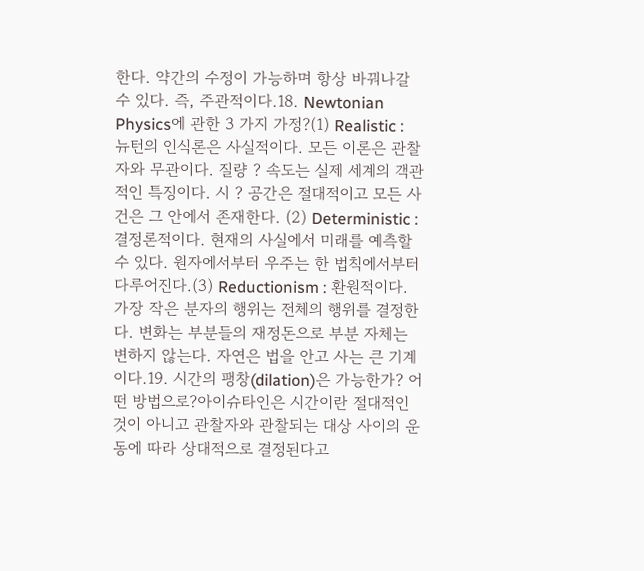한다. 약간의 수정이 가능하며 항상 바꿔나갈 수 있다. 즉, 주관적이다.18. Newtonian Physics에 관한 3 가지 가정?(1) Realistic : 뉴턴의 인식론은 사실적이다. 모든 이론은 관찰자와 무관이다. 질량 ? 속도는 실제 세계의 객관적인 특징이다. 시 ? 공간은 절대적이고 모든 사건은 그 안에서 존재한다. (2) Deterministic : 결정론적이다. 현재의 사실에서 미래를 예측할 수 있다. 원자에서부터 우주는 한 법칙에서부터 다루어진다.(3) Reductionism : 환원적이다. 가장 작은 분자의 행위는 전체의 행위를 결정한다. 변화는 부분들의 재정돈으로 부분 자체는 변하지 않는다. 자연은 법을 안고 사는 큰 기계이다.19. 시간의 팽창(dilation)은 가능한가? 어떤 방법으로?아이슈타인은 시간이란 절대적인 것이 아니고 관찰자와 관찰되는 대상 사이의 운동에 따라 상대적으로 결정된다고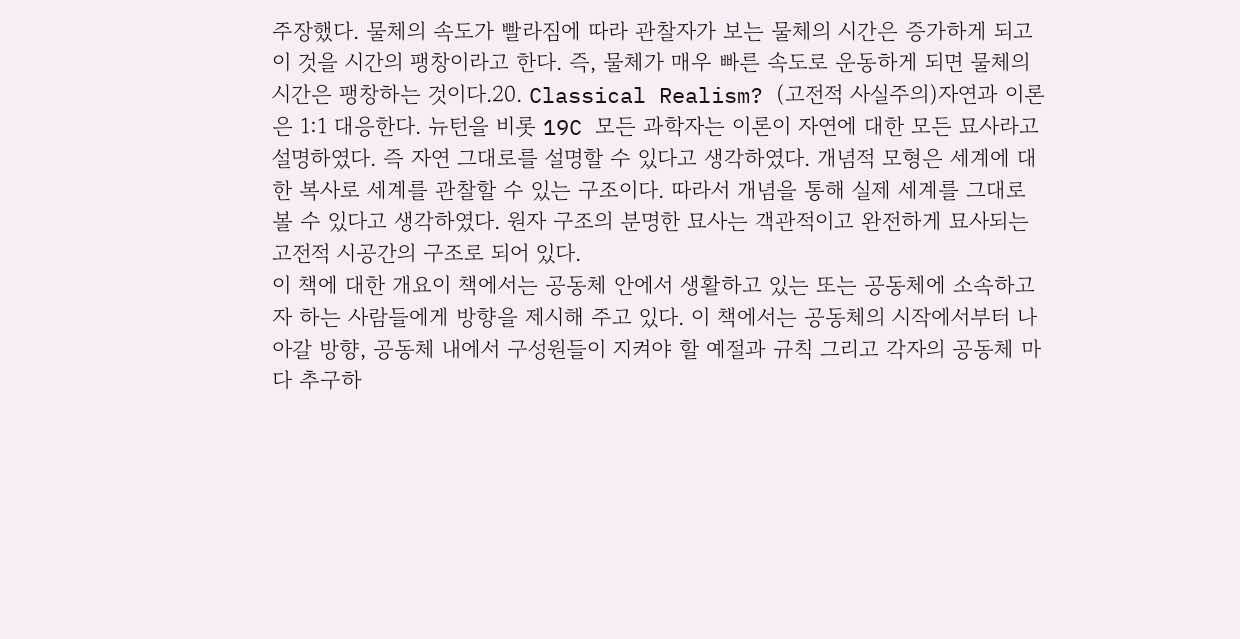주장했다. 물체의 속도가 빨라짐에 따라 관찰자가 보는 물체의 시간은 증가하게 되고 이 것을 시간의 팽창이라고 한다. 즉, 물체가 매우 빠른 속도로 운동하게 되면 물체의 시간은 팽창하는 것이다.20. Classical Realism? (고전적 사실주의)자연과 이론은 1:1 대응한다. 뉴턴을 비롯 19C 모든 과학자는 이론이 자연에 대한 모든 묘사라고 설명하였다. 즉 자연 그대로를 설명할 수 있다고 생각하였다. 개념적 모형은 세계에 대한 복사로 세계를 관찰할 수 있는 구조이다. 따라서 개념을 통해 실제 세계를 그대로 볼 수 있다고 생각하였다. 원자 구조의 분명한 묘사는 객관적이고 완전하게 묘사되는 고전적 시공간의 구조로 되어 있다.
이 책에 대한 개요이 책에서는 공동체 안에서 생활하고 있는 또는 공동체에 소속하고자 하는 사람들에게 방향을 제시해 주고 있다. 이 책에서는 공동체의 시작에서부터 나아갈 방향, 공동체 내에서 구성원들이 지켜야 할 예절과 규칙 그리고 각자의 공동체 마다 추구하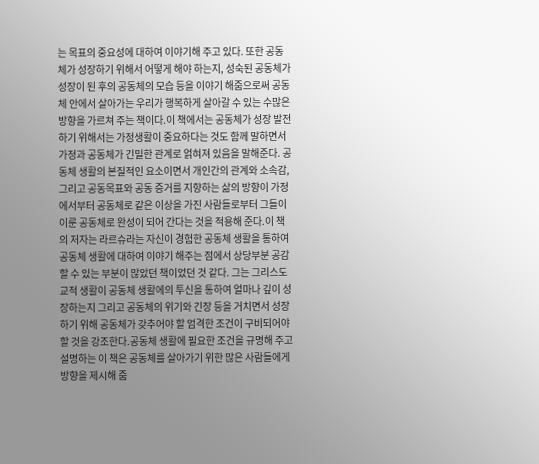는 목표의 중요성에 대하여 이야기해 주고 있다. 또한 공동체가 성장하기 위해서 어떻게 해야 하는지, 성숙된 공동체가 성장이 된 후의 공동체의 모습 등을 이야기 해줌으로써 공동체 안에서 살아가는 우리가 행복하게 살아갈 수 있는 수많은 방향을 가르쳐 주는 책이다.이 책에서는 공동체가 성장 발전하기 위해서는 가정생활이 중요하다는 것도 함께 말하면서 가정과 공동체가 긴밀한 관계로 얽혀져 있음을 말해준다. 공동체 생활의 본질적인 요소이면서 개인간의 관계와 소속감, 그리고 공동목표와 공동 증거를 지향하는 삶의 방향이 가정에서부터 공동체로 같은 이상을 가진 사람들로부터 그들이 이룬 공동체로 완성이 되어 간다는 것을 적용해 준다.이 책의 저자는 라르슈라는 자신이 경험한 공동체 생활을 통하여 공동체 생활에 대하여 이야기 해주는 점에서 상당부분 공감할 수 있는 부분이 많았던 책이었던 것 같다. 그는 그리스도교적 생활이 공동체 생활에의 투신을 통하여 얼마나 깊이 성장하는지 그리고 공동체의 위기와 긴장 등을 거치면서 성장하기 위해 공동체가 갖추어야 할 엄격한 조건이 구비되어야 할 것을 강조한다.공동체 생활에 필요한 조건을 규명해 주고 설명하는 이 책은 공동체를 살아가기 위한 많은 사람들에게 방향을 제시해 줌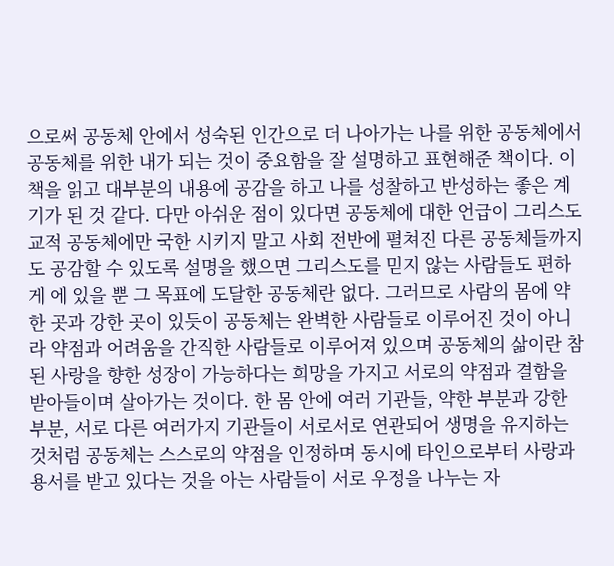으로써 공동체 안에서 성숙된 인간으로 더 나아가는 나를 위한 공동체에서 공동체를 위한 내가 되는 것이 중요함을 잘 설명하고 표현해준 책이다. 이 책을 읽고 대부분의 내용에 공감을 하고 나를 성찰하고 반성하는 좋은 계기가 된 것 같다. 다만 아쉬운 점이 있다면 공동체에 대한 언급이 그리스도교적 공동체에만 국한 시키지 말고 사회 전반에 펼쳐진 다른 공동체들까지도 공감할 수 있도록 설명을 했으면 그리스도를 믿지 않는 사람들도 편하게 에 있을 뿐 그 목표에 도달한 공동체란 없다. 그러므로 사람의 몸에 약한 곳과 강한 곳이 있듯이 공동체는 완벽한 사람들로 이루어진 것이 아니라 약점과 어려움을 간직한 사람들로 이루어져 있으며 공동체의 삶이란 참된 사랑을 향한 성장이 가능하다는 희망을 가지고 서로의 약점과 결함을 받아들이며 살아가는 것이다. 한 몸 안에 여러 기관들, 약한 부분과 강한 부분, 서로 다른 여러가지 기관들이 서로서로 연관되어 생명을 유지하는 것처럼 공동체는 스스로의 약점을 인정하며 동시에 타인으로부터 사랑과 용서를 받고 있다는 것을 아는 사람들이 서로 우정을 나누는 자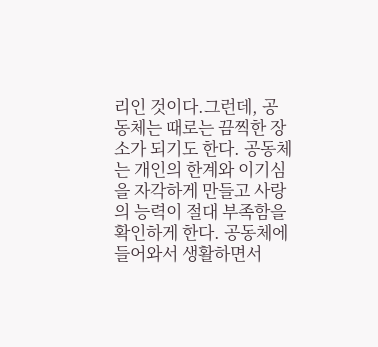리인 것이다.그런데, 공동체는 때로는 끔찍한 장소가 되기도 한다. 공동체는 개인의 한계와 이기심을 자각하게 만들고 사랑의 능력이 절대 부족함을 확인하게 한다. 공동체에 들어와서 생활하면서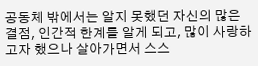공동체 밖에서는 알지 못했던 자신의 많은 결점, 인간적 한계를 알게 되고, 많이 사랑하고자 했으나 살아가면서 스스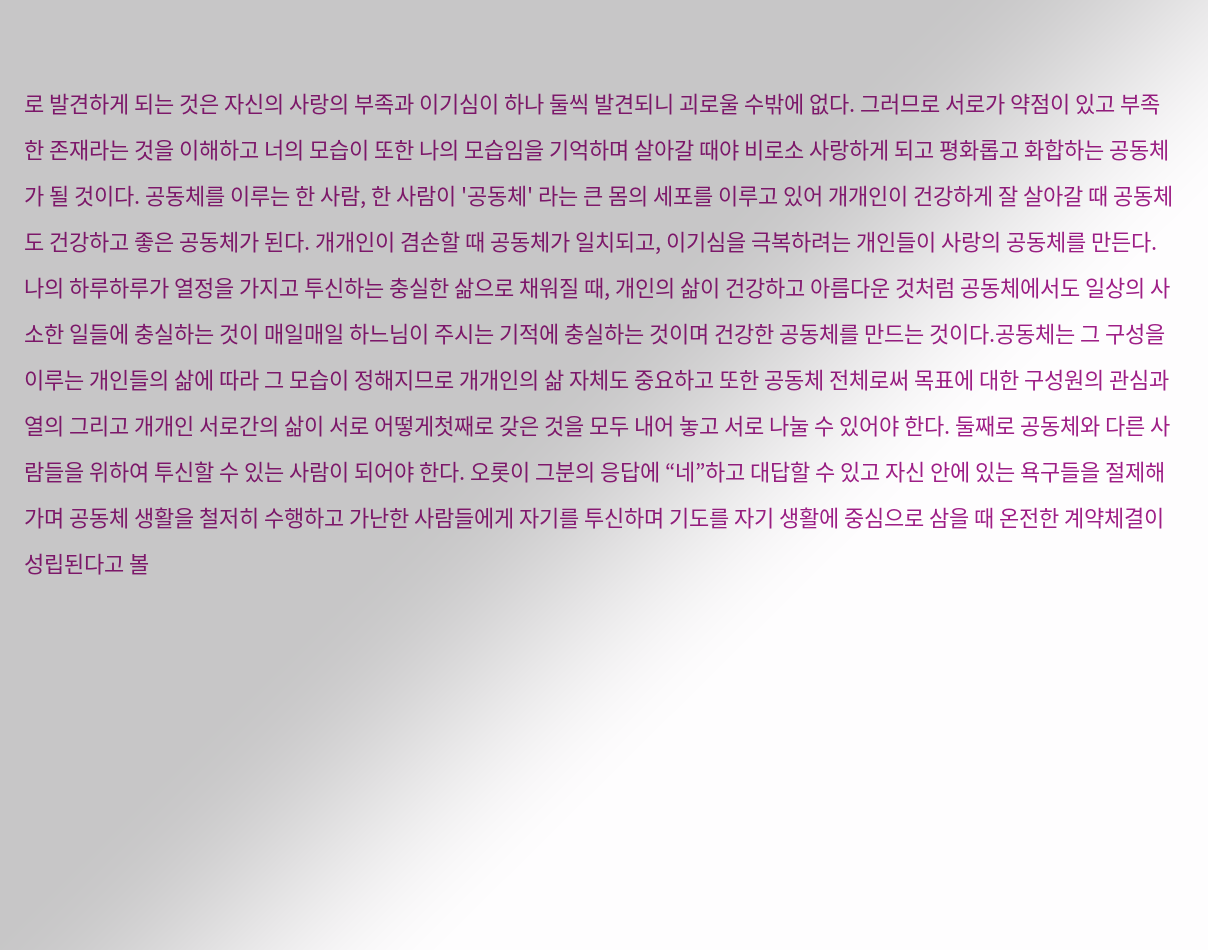로 발견하게 되는 것은 자신의 사랑의 부족과 이기심이 하나 둘씩 발견되니 괴로울 수밖에 없다. 그러므로 서로가 약점이 있고 부족한 존재라는 것을 이해하고 너의 모습이 또한 나의 모습임을 기억하며 살아갈 때야 비로소 사랑하게 되고 평화롭고 화합하는 공동체가 될 것이다. 공동체를 이루는 한 사람, 한 사람이 '공동체' 라는 큰 몸의 세포를 이루고 있어 개개인이 건강하게 잘 살아갈 때 공동체도 건강하고 좋은 공동체가 된다. 개개인이 겸손할 때 공동체가 일치되고, 이기심을 극복하려는 개인들이 사랑의 공동체를 만든다. 나의 하루하루가 열정을 가지고 투신하는 충실한 삶으로 채워질 때, 개인의 삶이 건강하고 아름다운 것처럼 공동체에서도 일상의 사소한 일들에 충실하는 것이 매일매일 하느님이 주시는 기적에 충실하는 것이며 건강한 공동체를 만드는 것이다.공동체는 그 구성을 이루는 개인들의 삶에 따라 그 모습이 정해지므로 개개인의 삶 자체도 중요하고 또한 공동체 전체로써 목표에 대한 구성원의 관심과 열의 그리고 개개인 서로간의 삶이 서로 어떻게첫째로 갖은 것을 모두 내어 놓고 서로 나눌 수 있어야 한다. 둘째로 공동체와 다른 사람들을 위하여 투신할 수 있는 사람이 되어야 한다. 오롯이 그분의 응답에 “네”하고 대답할 수 있고 자신 안에 있는 욕구들을 절제해 가며 공동체 생활을 철저히 수행하고 가난한 사람들에게 자기를 투신하며 기도를 자기 생활에 중심으로 삼을 때 온전한 계약체결이 성립된다고 볼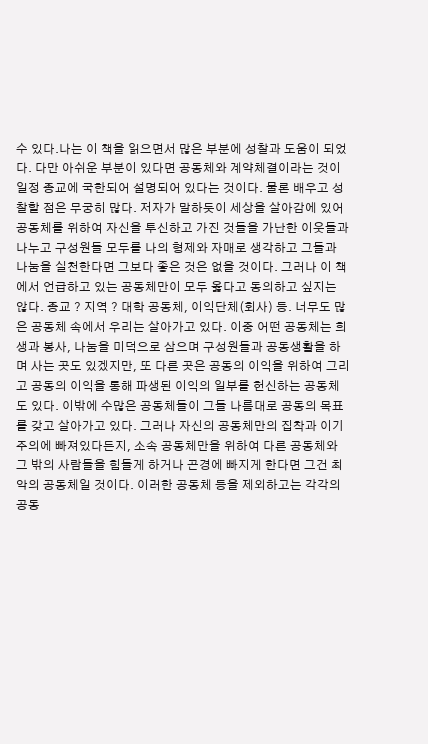수 있다.나는 이 책을 읽으면서 많은 부분에 성찰과 도움이 되었다. 다만 아쉬운 부분이 있다면 공동체와 계약체결이라는 것이 일정 종교에 국한되어 설명되어 있다는 것이다. 물론 배우고 성찰할 점은 무궁히 많다. 저자가 말하듯이 세상을 살아감에 있어 공동체를 위하여 자신을 투신하고 가진 것들을 가난한 이웃들과 나누고 구성원들 모두를 나의 형제와 자매로 생각하고 그들과 나눔을 실천한다면 그보다 좋은 것은 없을 것이다. 그러나 이 책에서 언급하고 있는 공동체만이 모두 옳다고 동의하고 싶지는 않다. 종교 ? 지역 ? 대학 공동체, 이익단체(회사) 등. 너무도 많은 공동체 속에서 우리는 살아가고 있다. 이중 어떤 공동체는 희생과 봉사, 나눔을 미덕으로 삼으며 구성원들과 공동생활을 하며 사는 곳도 있겠지만, 또 다른 곳은 공동의 이익을 위하여 그리고 공동의 이익을 통해 파생된 이익의 일부를 헌신하는 공동체도 있다. 이밖에 수많은 공동체들이 그들 나름대로 공동의 목표를 갖고 살아가고 있다. 그러나 자신의 공동체만의 집착과 이기주의에 빠져있다든지, 소속 공동체만을 위하여 다른 공동체와 그 밖의 사람들을 힘들게 하거나 곤경에 빠지게 한다면 그건 최악의 공동체일 것이다. 이러한 공동체 등을 제외하고는 각각의 공동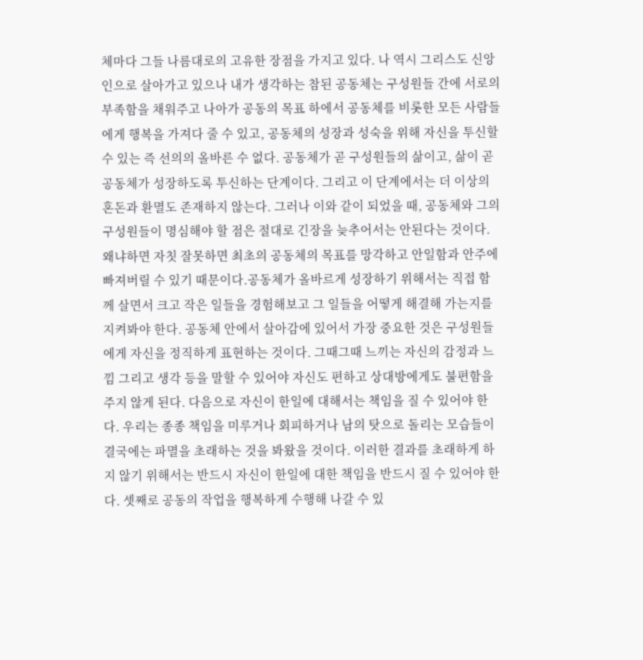체마다 그들 나름대로의 고유한 장점을 가지고 있다. 나 역시 그리스도 신앙인으로 살아가고 있으나 내가 생각하는 참된 공동체는 구성원들 간에 서로의 부족함을 채워주고 나아가 공동의 목표 하에서 공동체를 비롯한 모든 사람들에게 행복을 가져다 줄 수 있고, 공동체의 성장과 성숙을 위해 자신을 투신할 수 있는 즉 선의의 올바른 수 없다. 공동체가 곧 구성원들의 삶이고, 삶이 곧 공동체가 성장하도록 투신하는 단계이다. 그리고 이 단계에서는 더 이상의 혼돈과 환멸도 존재하지 않는다. 그러나 이와 같이 되었을 때, 공동체와 그의 구성원들이 명심해야 할 점은 절대로 긴장을 늦추어서는 안된다는 것이다. 왜냐하면 자칫 잘못하면 최초의 공동체의 목표를 망각하고 안일함과 안주에 빠져버릴 수 있기 때문이다.공동체가 올바르게 성장하기 위해서는 직접 함께 살면서 크고 작은 일들을 경험해보고 그 일들을 어떻게 해결해 가는지를 지켜봐야 한다. 공동체 안에서 살아감에 있어서 가장 중요한 것은 구성원들에게 자신을 정직하게 표현하는 것이다. 그때그때 느끼는 자신의 감정과 느낌 그리고 생각 등을 말할 수 있어야 자신도 편하고 상대방에게도 불편함을 주지 않게 된다. 다음으로 자신이 한일에 대해서는 책임을 질 수 있어야 한다. 우리는 종종 책임을 미루거나 회피하거나 남의 탓으로 돌리는 모습들이 결국에는 파멸을 초래하는 것을 봐왔을 것이다. 이러한 결과를 초래하게 하지 않기 위해서는 반드시 자신이 한일에 대한 책임을 반드시 질 수 있어야 한다. 셋째로 공동의 작업을 행복하게 수행해 나갈 수 있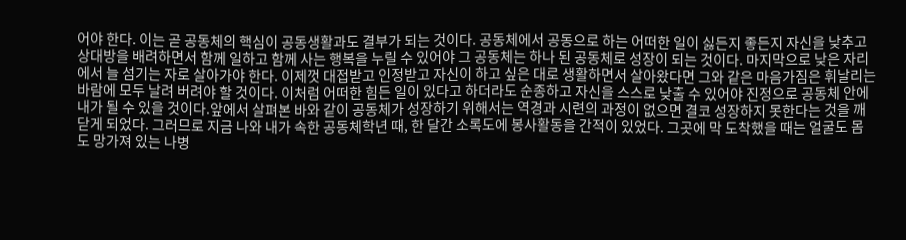어야 한다. 이는 곧 공동체의 핵심이 공동생활과도 결부가 되는 것이다. 공동체에서 공동으로 하는 어떠한 일이 싫든지 좋든지 자신을 낮추고 상대방을 배려하면서 함께 일하고 함께 사는 행복을 누릴 수 있어야 그 공동체는 하나 된 공동체로 성장이 되는 것이다. 마지막으로 낮은 자리에서 늘 섬기는 자로 살아가야 한다. 이제껏 대접받고 인정받고 자신이 하고 싶은 대로 생활하면서 살아왔다면 그와 같은 마음가짐은 휘날리는 바람에 모두 날려 버려야 할 것이다. 이처럼 어떠한 힘든 일이 있다고 하더라도 순종하고 자신을 스스로 낮출 수 있어야 진정으로 공동체 안에 내가 될 수 있을 것이다.앞에서 살펴본 바와 같이 공동체가 성장하기 위해서는 역경과 시련의 과정이 없으면 결코 성장하지 못한다는 것을 깨닫게 되었다. 그러므로 지금 나와 내가 속한 공동체학년 때, 한 달간 소록도에 봉사활동을 간적이 있었다. 그곳에 막 도착했을 때는 얼굴도 몸도 망가져 있는 나병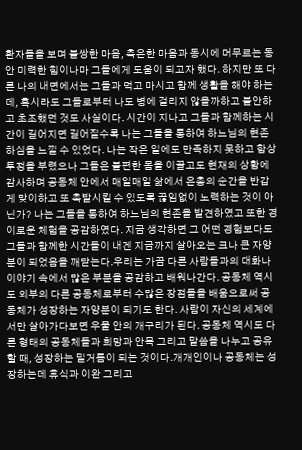환자들을 보며 불쌍한 마음, 측은한 마음과 동시에 머무르는 동안 미력한 힘이나마 그들에게 도움이 되고자 했다. 하지만 또 다른 나의 내면에서는 그들과 먹고 마시고 함께 생활을 해야 하는데, 혹시라도 그들로부터 나도 병에 걸리지 않을까하고 불안하고 초조했던 것도 사실이다. 시간이 지나고 그들과 함께하는 시간이 길어지면 길어질수록 나는 그들을 통하여 하느님의 현존하심을 느낄 수 있었다. 나는 작은 일에도 만족하지 못하고 항상 투정을 부렸으나 그들은 불편한 몸을 이끌고도 현재의 상황에 감사하며 공동체 안에서 매일매일 삶에서 은총의 순간을 반갑게 맞이하고 또 촉발시킬 수 있도록 끊임없이 노력하는 것이 아닌가? 나는 그들을 통하여 하느님의 현존을 발견하였고 또한 경이로운 체험을 공감하였다. 지금 생각하면 그 어떤 경험보다도 그들과 함께한 시간들이 내겐 지금까지 살아오는 크나 큰 자양분이 되었음을 깨닫는다.우리는 가끔 다른 사람들과의 대화나 이야기 속에서 많은 부분을 공감하고 배워나간다. 공동체 역시도 외부의 다른 공동체로부터 수많은 장점들을 배움으로써 공동체가 성장하는 자양분이 되기도 한다. 사람이 자신의 세계에서만 살아가다보면 우물 안의 개구리가 된다. 공동체 역시도 다른 형태의 공동체들과 희망과 안목 그리고 말씀을 나누고 공유할 때, 성장하는 밑거름이 되는 것이다.개개인이나 공동체는 성장하는데 휴식과 이완 그리고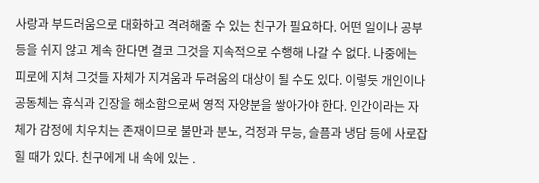사랑과 부드러움으로 대화하고 격려해줄 수 있는 친구가 필요하다. 어떤 일이나 공부 등을 쉬지 않고 계속 한다면 결코 그것을 지속적으로 수행해 나갈 수 없다. 나중에는 피로에 지쳐 그것들 자체가 지겨움과 두려움의 대상이 될 수도 있다. 이렇듯 개인이나 공동체는 휴식과 긴장을 해소함으로써 영적 자양분을 쌓아가야 한다. 인간이라는 자체가 감정에 치우치는 존재이므로 불만과 분노, 걱정과 무능, 슬픔과 냉담 등에 사로잡힐 때가 있다. 친구에게 내 속에 있는 .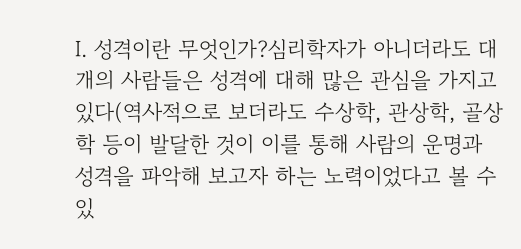Ⅰ. 성격이란 무엇인가?심리학자가 아니더라도 대개의 사람들은 성격에 대해 많은 관심을 가지고 있다(역사적으로 보더라도 수상학, 관상학, 골상학 등이 발달한 것이 이를 통해 사람의 운명과 성격을 파악해 보고자 하는 노력이었다고 볼 수 있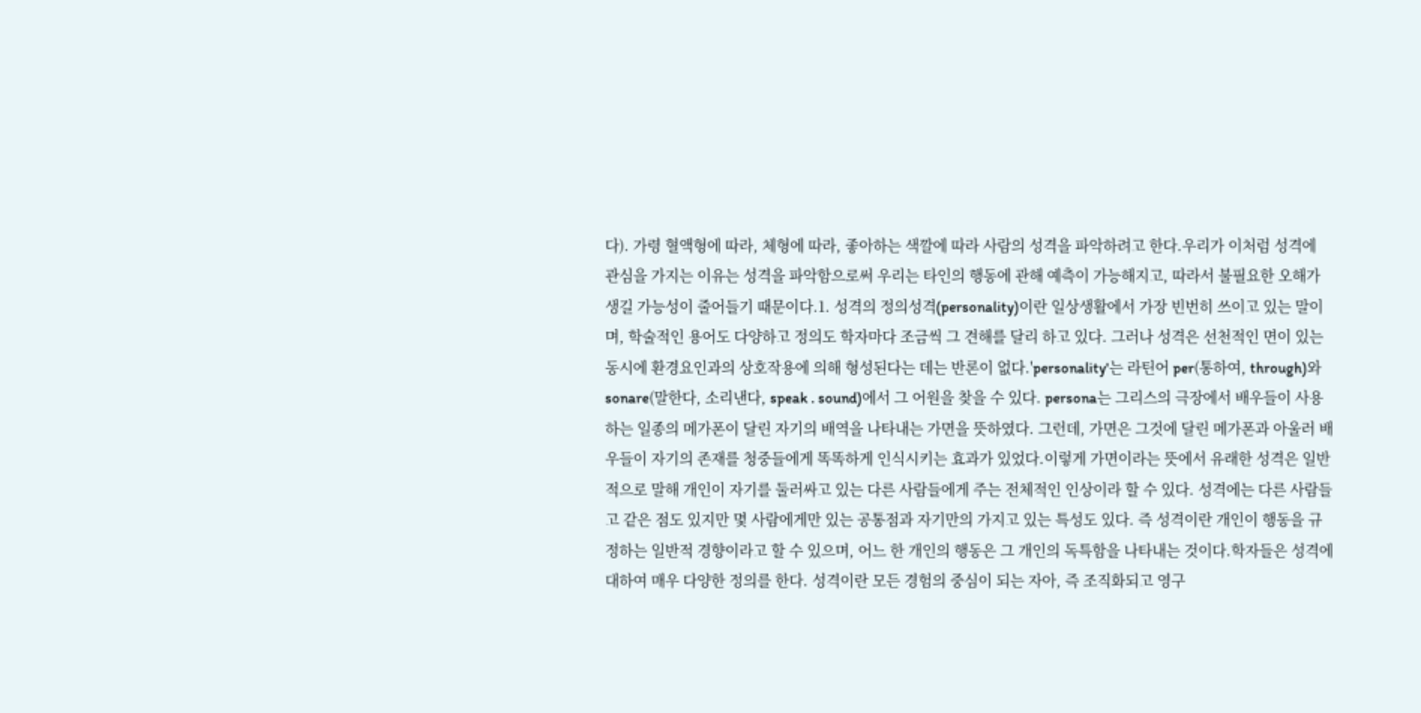다). 가령 혈액형에 따라, 체형에 따라, 좋아하는 색깔에 따라 사람의 성격을 파악하려고 한다.우리가 이처럼 성격에 관심을 가지는 이유는 성격을 파악함으로써 우리는 타인의 행동에 관해 예측이 가능해지고, 따라서 불필요한 오해가 생길 가능성이 줄어들기 때문이다.1. 성격의 정의성격(personality)이란 일상생활에서 가장 빈번히 쓰이고 있는 말이며, 학술적인 용어도 다양하고 정의도 학자마다 조금씩 그 견해를 달리 하고 있다. 그러나 성격은 선천적인 면이 있는 동시에 환경요인과의 상호작용에 의해 형성된다는 데는 반론이 없다.'personality'는 라틴어 per(통하여, through)와 sonare(말한다, 소리낸다, speak . sound)에서 그 어원을 찾을 수 있다. persona는 그리스의 극장에서 배우들이 사용하는 일종의 메가폰이 달린 자기의 배역을 나타내는 가면을 뜻하였다. 그런데, 가면은 그것에 달린 메가폰과 아울러 배우들이 자기의 존재를 청중들에게 똑똑하게 인식시키는 효과가 있었다.이렇게 가면이라는 뜻에서 유래한 성격은 일반적으로 말해 개인이 자기를 둘러싸고 있는 다른 사람들에게 주는 전체적인 인상이라 할 수 있다. 성격에는 다른 사람들고 같은 점도 있지만 몇 사람에게만 있는 공통점과 자기만의 가지고 있는 특성도 있다. 즉 성격이란 개인이 행동을 규정하는 일반적 경향이라고 할 수 있으며, 어느 한 개인의 행동은 그 개인의 독특함을 나타내는 것이다.학자들은 성격에 대하여 매우 다양한 정의를 한다. 성격이란 모든 경험의 중심이 되는 자아, 즉 조직화되고 영구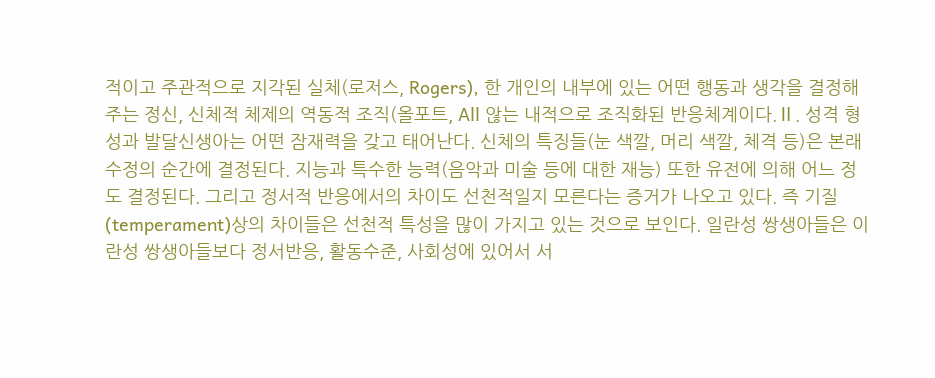적이고 주관적으로 지각된 실체(로저스, Rogers), 한 개인의 내부에 있는 어떤 행동과 생각을 결정해 주는 정신, 신체적 체제의 역동적 조직(올포트, All 않는 내적으로 조직화된 반응체계이다.Ⅱ. 성격 형성과 발달신생아는 어떤 잠재력을 갖고 태어난다. 신체의 특징들(눈 색깔, 머리 색깔, 체격 등)은 본래 수정의 순간에 결정된다. 지능과 특수한 능력(음악과 미술 등에 대한 재능) 또한 유전에 의해 어느 정도 결정된다. 그리고 정서적 반응에서의 차이도 선천적일지 모른다는 증거가 나오고 있다. 즉 기질(temperament)상의 차이들은 선천적 특성을 많이 가지고 있는 것으로 보인다. 일란성 쌍생아들은 이란성 쌍생아들보다 정서반응, 활동수준, 사회성에 있어서 서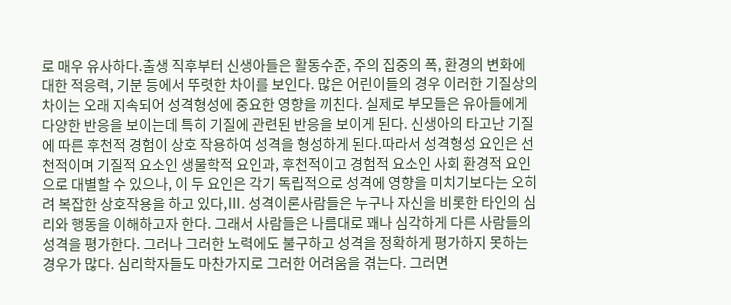로 매우 유사하다.출생 직후부터 신생아들은 활동수준, 주의 집중의 폭, 환경의 변화에 대한 적응력, 기분 등에서 뚜렷한 차이를 보인다. 많은 어린이들의 경우 이러한 기질상의 차이는 오래 지속되어 성격형성에 중요한 영향을 끼친다. 실제로 부모들은 유아들에게 다양한 반응을 보이는데 특히 기질에 관련된 반응을 보이게 된다. 신생아의 타고난 기질에 따른 후천적 경험이 상호 작용하여 성격을 형성하게 된다.따라서 성격형성 요인은 선천적이며 기질적 요소인 생물학적 요인과, 후천적이고 경험적 요소인 사회 환경적 요인으로 대별할 수 있으나, 이 두 요인은 각기 독립적으로 성격에 영향을 미치기보다는 오히려 복잡한 상호작용을 하고 있다,Ⅲ. 성격이론사람들은 누구나 자신을 비롯한 타인의 심리와 행동을 이해하고자 한다. 그래서 사람들은 나름대로 꽤나 심각하게 다른 사람들의 성격을 평가한다. 그러나 그러한 노력에도 불구하고 성격을 정확하게 평가하지 못하는 경우가 많다. 심리학자들도 마찬가지로 그러한 어려움을 겪는다. 그러면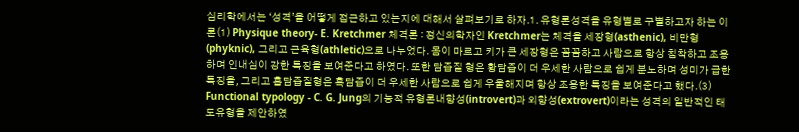심리학에서는 ‘성격’을 어떻게 접근하고 있는지에 대해서 살펴보기로 하자.1. 유형론성격을 유형별로 구별하고자 하는 이론(1) Physique theory- E. Kretchmer 체격론 : 정신의학자인 Kretchmer는 체격을 세장형(asthenic), 비만형(phyknic), 그리고 근육형(athletic)으로 나누었다. 몸이 마르고 키가 큰 세장형은 꼼꼼하고 사람으로 항상 침착하고 조용하며 인내심이 강한 특징을 보여준다고 하였다. 또한 담즙질 형은 황담즙이 더 우세한 사람으로 쉽게 분노하며 성미가 급한 특징을, 그리고 흡담즙질형은 흑담즙이 더 우세한 사람으로 쉽게 우울해지며 항상 조용한 특징을 보여준다고 했다.(3) Functional typology - C. G. Jung의 기능적 유형론내향성(introvert)과 외향성(extrovert)이라는 성격의 일반적인 태도유형을 제안하였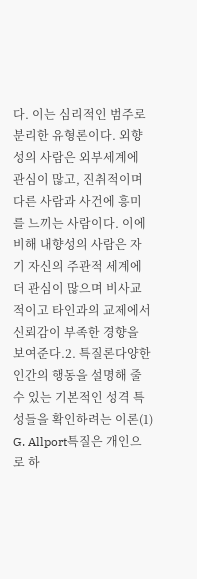다. 이는 심리적인 범주로 분리한 유형론이다. 외향성의 사람은 외부세계에 관심이 많고, 진취적이며 다른 사람과 사건에 흥미를 느끼는 사람이다. 이에 비해 내향성의 사람은 자기 자신의 주관적 세계에 더 관심이 많으며 비사교적이고 타인과의 교제에서 신뢰감이 부족한 경향을 보여준다.2. 특질론다양한 인간의 행동을 설명해 줄 수 있는 기본적인 성격 특성들을 확인하려는 이론(1) G. Allport특질은 개인으로 하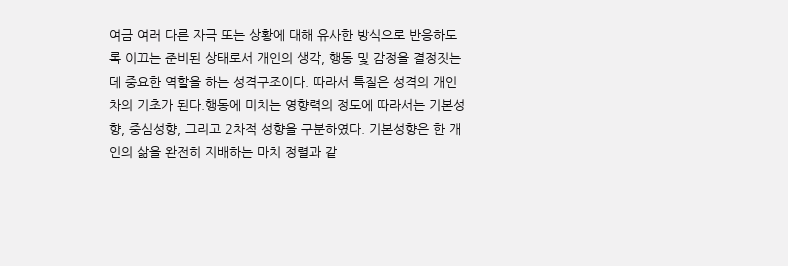여금 여러 다른 자극 또는 상황에 대해 유사한 방식으로 반응하도록 이끄는 준비된 상태로서 개인의 생각, 행동 및 감정을 결정짓는데 중요한 역할을 하는 성격구조이다. 따라서 특질은 성격의 개인차의 기초가 된다.행동에 미치는 영향력의 정도에 따라서는 기본성향, 중심성향, 그리고 2차적 성향을 구분하였다. 기본성향은 한 개인의 삶을 완전히 지배하는 마치 정렬과 같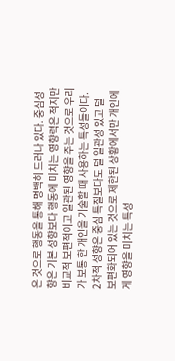은 것으로 행동을 통해 명백히 드러나 있다. 중심성향은 기본 성향보다 행동에 미치는 영향력은 적지만 비교적 보편적이고 일관된 영향을 주는 것으로 우리가 보통 한 개인을 기술할 때 사용하는 특성들이다. 2차적 성향은 중심 특질보다도 덜 일관성 있고 덜 보편화되어 있는 것으로 제한된 상황에서만 개인에게 영향을 미치는 특성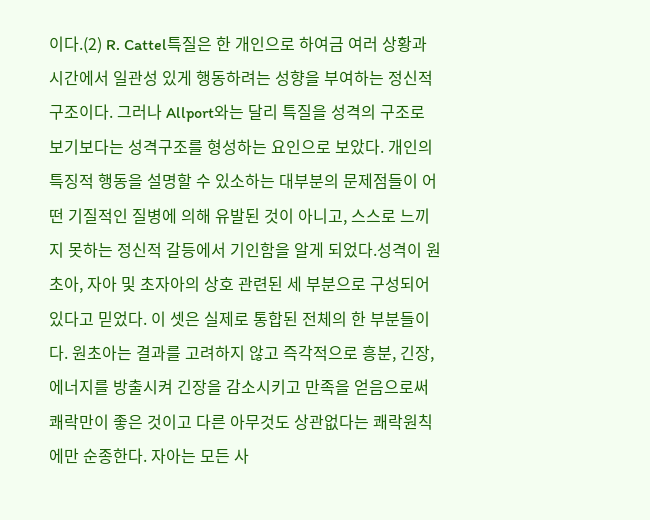이다.(2) R. Cattel특질은 한 개인으로 하여금 여러 상황과 시간에서 일관성 있게 행동하려는 성향을 부여하는 정신적 구조이다. 그러나 Allport와는 달리 특질을 성격의 구조로 보기보다는 성격구조를 형성하는 요인으로 보았다. 개인의 특징적 행동을 설명할 수 있소하는 대부분의 문제점들이 어떤 기질적인 질병에 의해 유발된 것이 아니고, 스스로 느끼지 못하는 정신적 갈등에서 기인함을 알게 되었다.성격이 원초아, 자아 및 초자아의 상호 관련된 세 부분으로 구성되어 있다고 믿었다. 이 셋은 실제로 통합된 전체의 한 부분들이다. 원초아는 결과를 고려하지 않고 즉각적으로 흥분, 긴장, 에너지를 방출시켜 긴장을 감소시키고 만족을 얻음으로써 쾌락만이 좋은 것이고 다른 아무것도 상관없다는 쾌락원칙에만 순종한다. 자아는 모든 사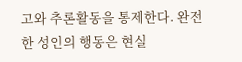고와 추론활동을 통제한다. 완전한 성인의 행동은 현실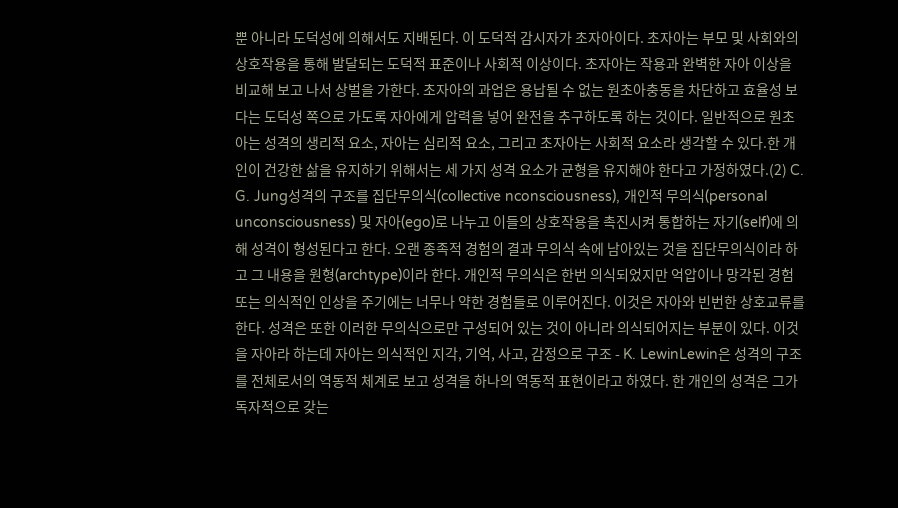뿐 아니라 도덕성에 의해서도 지배된다. 이 도덕적 감시자가 초자아이다. 초자아는 부모 및 사회와의 상호작용을 통해 발달되는 도덕적 표준이나 사회적 이상이다. 초자아는 작용과 완벽한 자아 이상을 비교해 보고 나서 상벌을 가한다. 초자아의 과업은 용납될 수 없는 원초아충동을 차단하고 효율성 보다는 도덕성 쪽으로 가도록 자아에게 압력을 넣어 완전을 추구하도록 하는 것이다. 일반적으로 원초아는 성격의 생리적 요소, 자아는 심리적 요소, 그리고 초자아는 사회적 요소라 생각할 수 있다.한 개인이 건강한 삶을 유지하기 위해서는 세 가지 성격 요소가 균형을 유지해야 한다고 가정하였다.(2) C. G. Jung성격의 구조를 집단무의식(collective nconsciousness), 개인적 무의식(personal unconsciousness) 및 자아(ego)로 나누고 이들의 상호작용을 촉진시켜 통합하는 자기(self)에 의해 성격이 형성된다고 한다. 오랜 종족적 경험의 결과 무의식 속에 남아있는 것을 집단무의식이라 하고 그 내용을 원형(archtype)이라 한다. 개인적 무의식은 한번 의식되었지만 억압이나 망각된 경험 또는 의식적인 인상을 주기에는 너무나 약한 경험들로 이루어진다. 이것은 자아와 빈번한 상호교류를 한다. 성격은 또한 이러한 무의식으로만 구성되어 있는 것이 아니라 의식되어지는 부분이 있다. 이것을 자아라 하는데 자아는 의식적인 지각, 기억, 사고, 감정으로 구조 - K. LewinLewin은 성격의 구조를 전체로서의 역동적 체계로 보고 성격을 하나의 역동적 표현이라고 하였다. 한 개인의 성격은 그가 독자적으로 갖는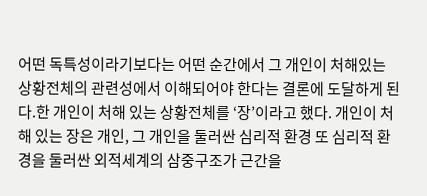어떤 독특성이라기보다는 어떤 순간에서 그 개인이 처해있는 상황전체의 관련성에서 이해되어야 한다는 결론에 도달하게 된다.한 개인이 처해 있는 상황전체를 ‘장’이라고 했다. 개인이 처해 있는 장은 개인, 그 개인을 둘러싼 심리적 환경 또 심리적 환경을 둘러싼 외적세계의 삼중구조가 근간을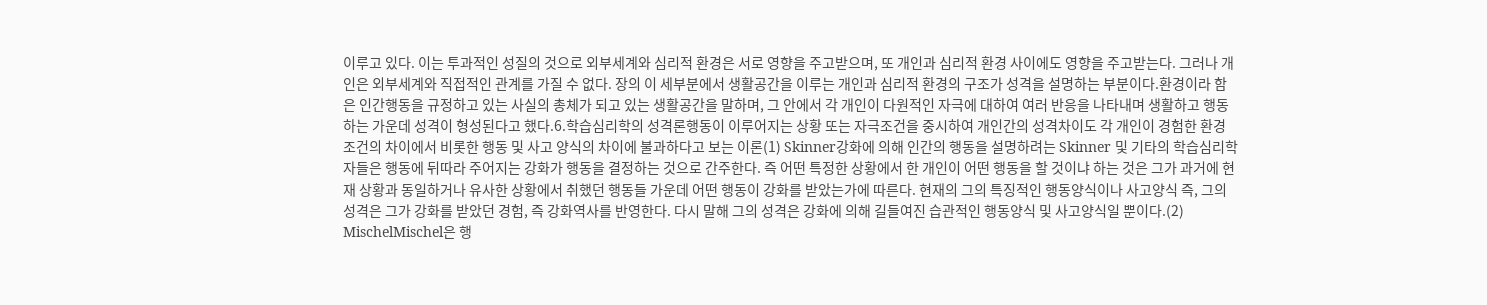이루고 있다. 이는 투과적인 성질의 것으로 외부세계와 심리적 환경은 서로 영향을 주고받으며, 또 개인과 심리적 환경 사이에도 영향을 주고받는다. 그러나 개인은 외부세계와 직접적인 관계를 가질 수 없다. 장의 이 세부분에서 생활공간을 이루는 개인과 심리적 환경의 구조가 성격을 설명하는 부분이다.환경이라 함은 인간행동을 규정하고 있는 사실의 총체가 되고 있는 생활공간을 말하며, 그 안에서 각 개인이 다원적인 자극에 대하여 여러 반응을 나타내며 생활하고 행동하는 가운데 성격이 형성된다고 했다.6.학습심리학의 성격론행동이 이루어지는 상황 또는 자극조건을 중시하여 개인간의 성격차이도 각 개인이 경험한 환경조건의 차이에서 비롯한 행동 및 사고 양식의 차이에 불과하다고 보는 이론(1) Skinner강화에 의해 인간의 행동을 설명하려는 Skinner 및 기타의 학습심리학자들은 행동에 뒤따라 주어지는 강화가 행동을 결정하는 것으로 간주한다. 즉 어떤 특정한 상황에서 한 개인이 어떤 행동을 할 것이냐 하는 것은 그가 과거에 현재 상황과 동일하거나 유사한 상황에서 취했던 행동들 가운데 어떤 행동이 강화를 받았는가에 따른다. 현재의 그의 특징적인 행동양식이나 사고양식 즉, 그의 성격은 그가 강화를 받았던 경험, 즉 강화역사를 반영한다. 다시 말해 그의 성격은 강화에 의해 길들여진 습관적인 행동양식 및 사고양식일 뿐이다.(2) MischelMischel은 행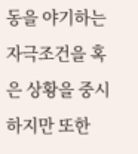동을 야기하는 자극조건을 혹은 상황을 중시하지만 또한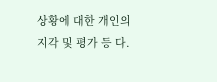상황에 대한 개인의 지각 및 평가 등 다.